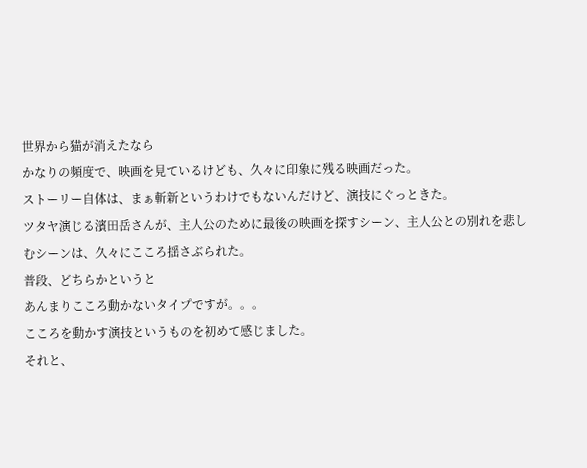世界から猫が消えたなら
かなりの頻度で、映画を見ているけども、久々に印象に残る映画だった。
ストーリー自体は、まぁ斬新というわけでもないんだけど、演技にぐっときた。
ツタヤ演じる濱田岳さんが、主人公のために最後の映画を探すシーン、主人公との別れを悲しむシーンは、久々にこころ揺さぶられた。
普段、どちらかというと
あんまりこころ動かないタイプですが。。。
こころを動かす演技というものを初めて感じました。
それと、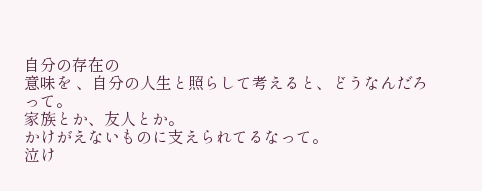自分の存在の
意味を 、自分の人生と照らして考えると、どうなんだろって。
家族とか、友人とか。
かけがえないものに支えられてるなって。
泣け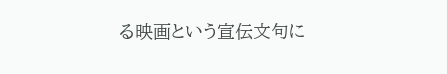る映画という宣伝文句に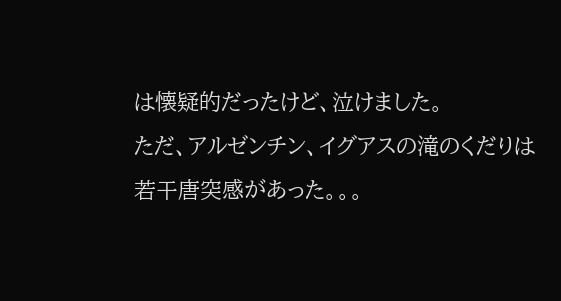は懐疑的だったけど、泣けました。
ただ、アルゼンチン、イグアスの滝のくだりは若干唐突感があった。。。